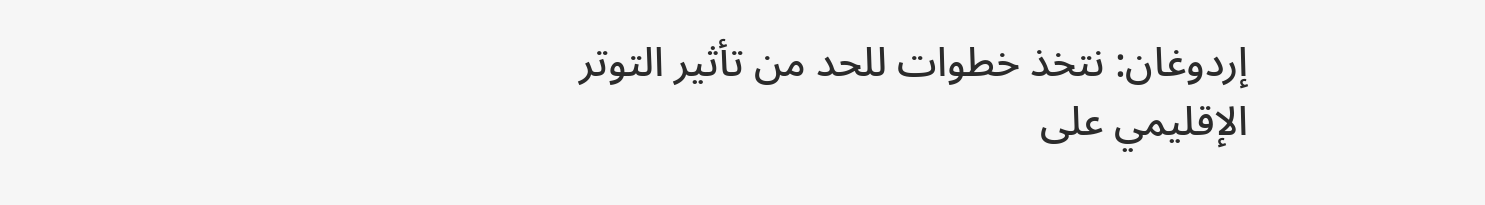إردوغان: نتخذ خطوات للحد من تأثير التوتر الإقليمي على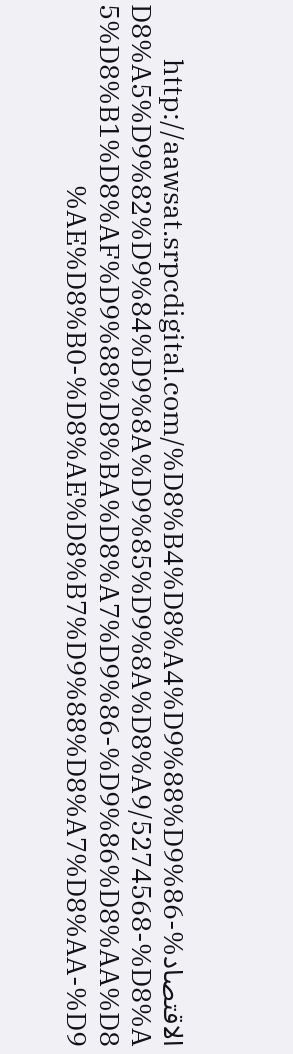الاقتصادhttp://aawsat.srpcdigital.com/%D8%B4%D8%A4%D9%88%D9%86-%D8%A5%D9%82%D9%84%D9%8A%D9%85%D9%8A%D8%A9/5274568-%D8%A5%D8%B1%D8%AF%D9%88%D8%BA%D8%A7%D9%86-%D9%86%D8%AA%D8%AE%D8%B0-%D8%AE%D8%B7%D9%88%D8%A7%D8%AA-%D9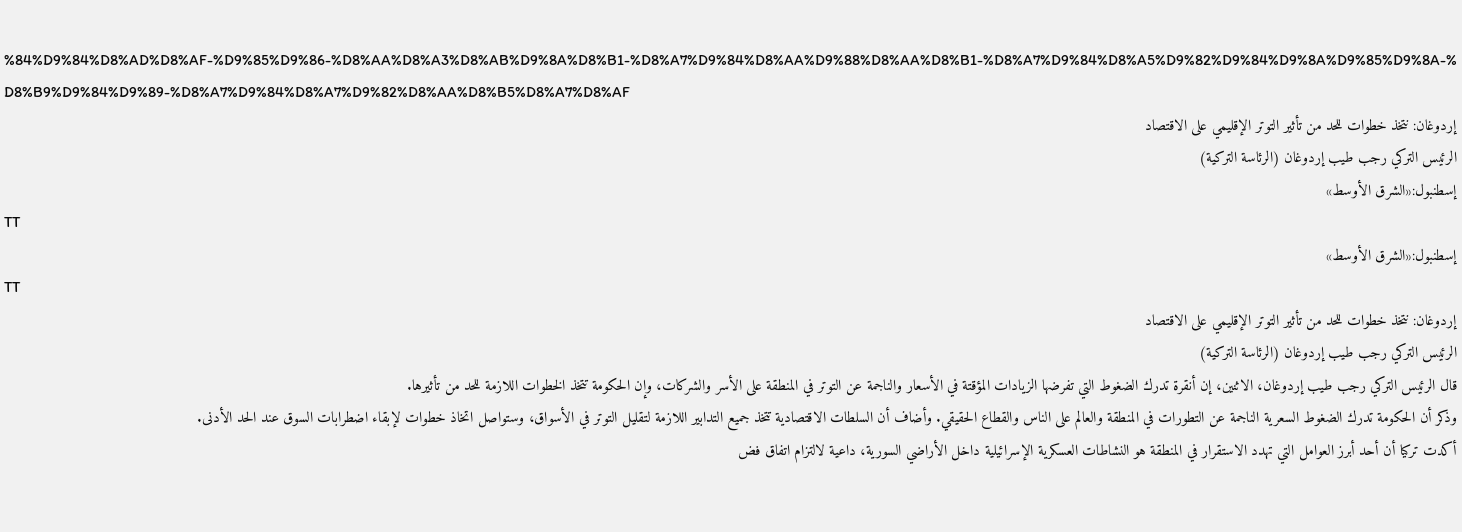%84%D9%84%D8%AD%D8%AF-%D9%85%D9%86-%D8%AA%D8%A3%D8%AB%D9%8A%D8%B1-%D8%A7%D9%84%D8%AA%D9%88%D8%AA%D8%B1-%D8%A7%D9%84%D8%A5%D9%82%D9%84%D9%8A%D9%85%D9%8A-%D8%B9%D9%84%D9%89-%D8%A7%D9%84%D8%A7%D9%82%D8%AA%D8%B5%D8%A7%D8%AF
إردوغان: نتخذ خطوات للحد من تأثير التوتر الإقليمي على الاقتصاد
الرئيس التركي رجب طيب إردوغان (الرئاسة التركية)
إسطنبول:«الشرق الأوسط»
TT
إسطنبول:«الشرق الأوسط»
TT
إردوغان: نتخذ خطوات للحد من تأثير التوتر الإقليمي على الاقتصاد
الرئيس التركي رجب طيب إردوغان (الرئاسة التركية)
قال الرئيس التركي رجب طيب إردوغان، الاثنين، إن أنقرة تدرك الضغوط التي تفرضها الزيادات المؤقتة في الأسعار والناجمة عن التوتر في المنطقة على الأسر والشركات، وإن الحكومة تتخذ الخطوات اللازمة للحد من تأثيرها.
وذكر أن الحكومة تدرك الضغوط السعرية الناجمة عن التطورات في المنطقة والعالم على الناس والقطاع الحقيقي. وأضاف أن السلطات الاقتصادية تتخذ جميع التدابير اللازمة لتقليل التوتر في الأسواق، وستواصل اتخاذ خطوات لإبقاء اضطرابات السوق عند الحد الأدنى.
أكدت تركيا أن أحد أبرز العوامل التي تهدد الاستقرار في المنطقة هو النشاطات العسكرية الإسرائيلية داخل الأراضي السورية، داعية لالتزام اتفاق فض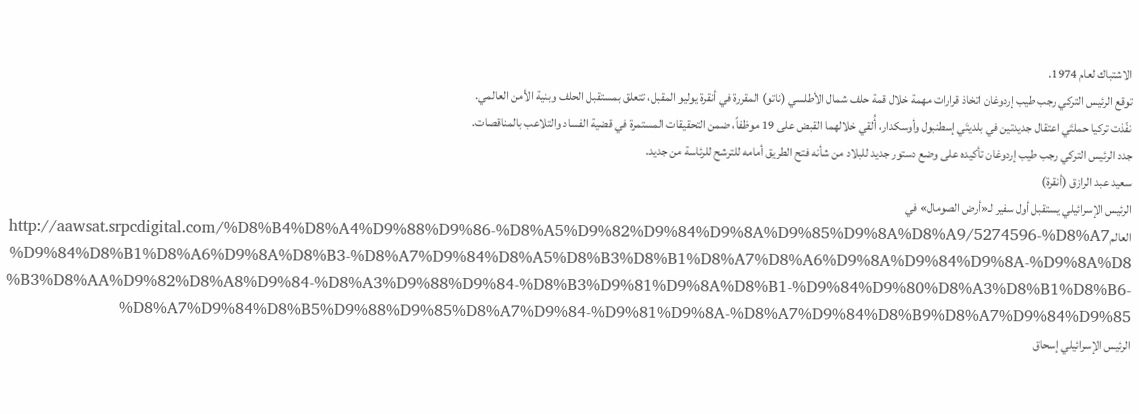الاشتباك لعام 1974.
توقع الرئيس التركي رجب طيب إردوغان اتخاذ قرارات مهمة خلال قمة حلف شمال الأطلسي (ناتو) المقررة في أنقرة يوليو المقبل، تتعلق بمستقبل الحلف وبنية الأمن العالمي.
نفّذت تركيا حملتَي اعتقال جديدتين في بلديتَي إسطنبول وأوسكدار، أُلقي خلالهما القبض على 19 موظفاً، ضمن التحقيقات المستمرة في قضية الفساد والتلاعب بالمناقصات.
جدد الرئيس التركي رجب طيب إردوغان تأكيده على وضع دستور جديد للبلاد من شأنه فتح الطريق أمامه للترشح للرئاسة من جديد.
سعيد عبد الرازق (أنقرة)
الرئيس الإسرائيلي يستقبل أول سفير لـ«أرض الصومال» في العالمhttp://aawsat.srpcdigital.com/%D8%B4%D8%A4%D9%88%D9%86-%D8%A5%D9%82%D9%84%D9%8A%D9%85%D9%8A%D8%A9/5274596-%D8%A7%D9%84%D8%B1%D8%A6%D9%8A%D8%B3-%D8%A7%D9%84%D8%A5%D8%B3%D8%B1%D8%A7%D8%A6%D9%8A%D9%84%D9%8A-%D9%8A%D8%B3%D8%AA%D9%82%D8%A8%D9%84-%D8%A3%D9%88%D9%84-%D8%B3%D9%81%D9%8A%D8%B1-%D9%84%D9%80%D8%A3%D8%B1%D8%B6-%D8%A7%D9%84%D8%B5%D9%88%D9%85%D8%A7%D9%84-%D9%81%D9%8A-%D8%A7%D9%84%D8%B9%D8%A7%D9%84%D9%85
الرئيس الإسرائيلي إسحاق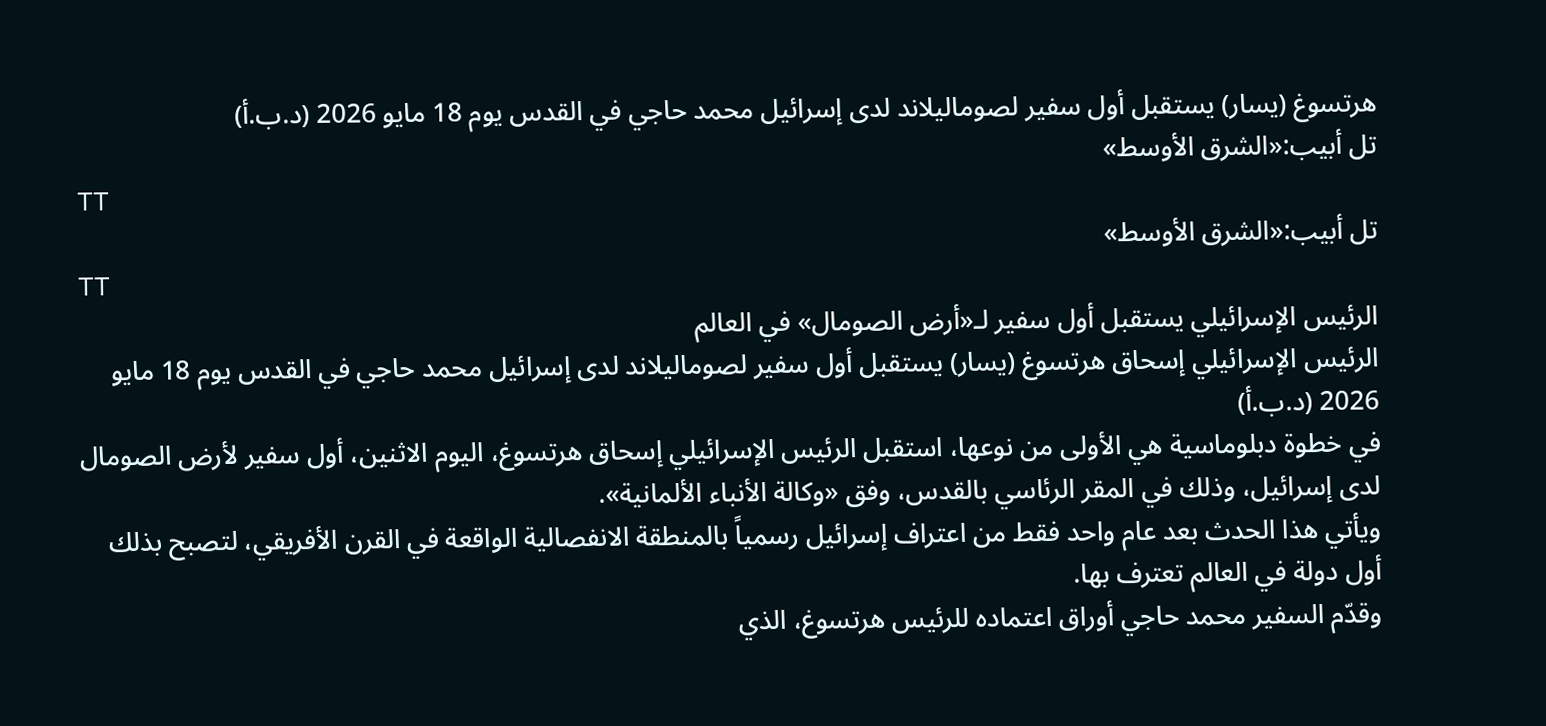هرتسوغ (يسار) يستقبل أول سفير لصوماليلاند لدى إسرائيل محمد حاجي في القدس يوم 18 مايو 2026 (د.ب.أ)
تل أبيب:«الشرق الأوسط»
TT
تل أبيب:«الشرق الأوسط»
TT
الرئيس الإسرائيلي يستقبل أول سفير لـ«أرض الصومال» في العالم
الرئيس الإسرائيلي إسحاق هرتسوغ (يسار) يستقبل أول سفير لصوماليلاند لدى إسرائيل محمد حاجي في القدس يوم 18 مايو 2026 (د.ب.أ)
في خطوة دبلوماسية هي الأولى من نوعها، استقبل الرئيس الإسرائيلي إسحاق هرتسوغ، اليوم الاثنين، أول سفير لأرض الصومال لدى إسرائيل، وذلك في المقر الرئاسي بالقدس، وفق «وكالة الأنباء الألمانية».
ويأتي هذا الحدث بعد عام واحد فقط من اعتراف إسرائيل رسمياً بالمنطقة الانفصالية الواقعة في القرن الأفريقي، لتصبح بذلك أول دولة في العالم تعترف بها.
وقدّم السفير محمد حاجي أوراق اعتماده للرئيس هرتسوغ، الذي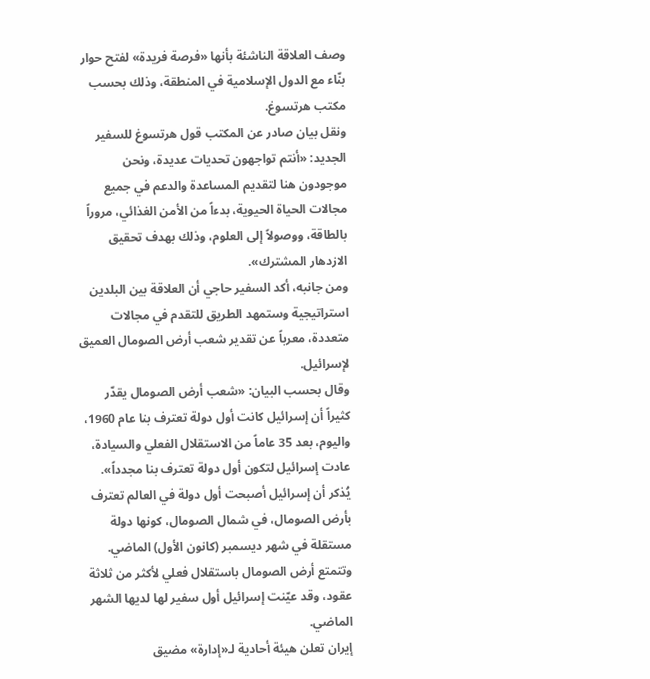وصف العلاقة الناشئة بأنها «فرصة فريدة» لفتح حوار بنّاء مع الدول الإسلامية في المنطقة، وذلك بحسب مكتب هرتسوغ.
ونقل بيان صادر عن المكتب قول هرتسوغ للسفير الجديد: «أنتم تواجهون تحديات عديدة، ونحن موجودون هنا لتقديم المساعدة والدعم في جميع مجالات الحياة الحيوية، بدءاً من الأمن الغذائي، مروراً بالطاقة، ووصولاً إلى العلوم، وذلك بهدف تحقيق الازدهار المشترك».
ومن جانبه، أكد السفير حاجي أن العلاقة بين البلدين استراتيجية وستمهد الطريق للتقدم في مجالات متعددة، معرباً عن تقدير شعب أرض الصومال العميق لإسرائيل.
وقال بحسب البيان: «شعب أرض الصومال يقدّر كثيراً أن إسرائيل كانت أول دولة تعترف بنا عام 1960، واليوم، بعد 35 عاماً من الاستقلال الفعلي والسيادة، عادت إسرائيل لتكون أول دولة تعترف بنا مجدداً».
يُذكر أن إسرائيل أصبحت أول دولة في العالم تعترف بأرض الصومال، في شمال الصومال، كونها دولة مستقلة في شهر ديسمبر (كانون الأول) الماضي. وتتمتع أرض الصومال باستقلال فعلي لأكثر من ثلاثة عقود، وقد عيّنت إسرائيل أول سفير لها لديها الشهر الماضي.
إيران تعلن هيئة أحادية لـ«إدارة» مضيق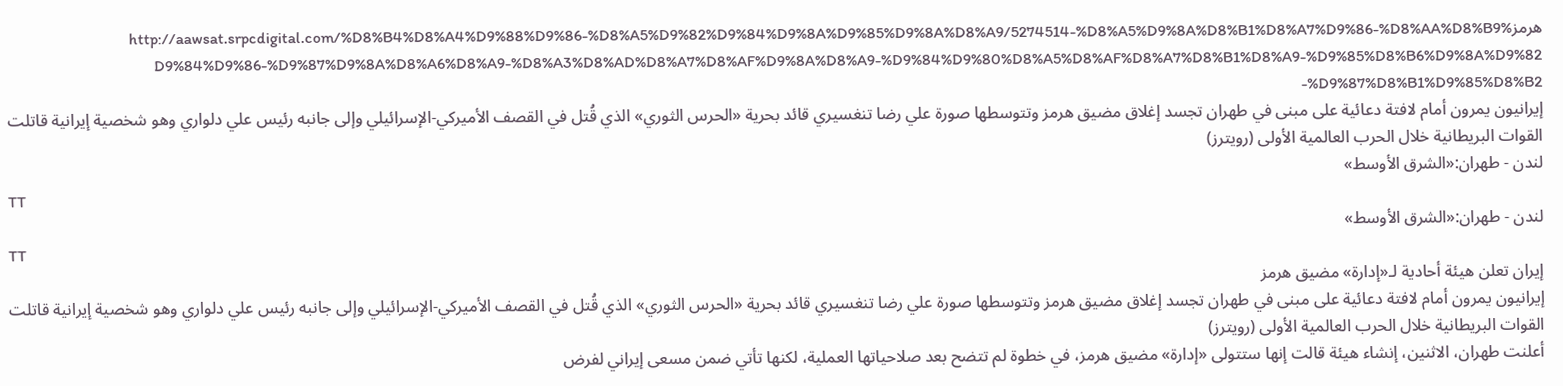هرمزhttp://aawsat.srpcdigital.com/%D8%B4%D8%A4%D9%88%D9%86-%D8%A5%D9%82%D9%84%D9%8A%D9%85%D9%8A%D8%A9/5274514-%D8%A5%D9%8A%D8%B1%D8%A7%D9%86-%D8%AA%D8%B9%D9%84%D9%86-%D9%87%D9%8A%D8%A6%D8%A9-%D8%A3%D8%AD%D8%A7%D8%AF%D9%8A%D8%A9-%D9%84%D9%80%D8%A5%D8%AF%D8%A7%D8%B1%D8%A9-%D9%85%D8%B6%D9%8A%D9%82-%D9%87%D8%B1%D9%85%D8%B2
إيرانيون يمرون أمام لافتة دعائية على مبنى في طهران تجسد إغلاق مضيق هرمز وتتوسطها صورة علي رضا تنغسيري قائد بحرية «الحرس الثوري» الذي قُتل في القصف الأميركي-الإسرائيلي وإلى جانبه رئيس علي دلواري وهو شخصية إيرانية قاتلت القوات البريطانية خلال الحرب العالمية الأولى (رويترز)
لندن - طهران:«الشرق الأوسط»
TT
لندن - طهران:«الشرق الأوسط»
TT
إيران تعلن هيئة أحادية لـ«إدارة» مضيق هرمز
إيرانيون يمرون أمام لافتة دعائية على مبنى في طهران تجسد إغلاق مضيق هرمز وتتوسطها صورة علي رضا تنغسيري قائد بحرية «الحرس الثوري» الذي قُتل في القصف الأميركي-الإسرائيلي وإلى جانبه رئيس علي دلواري وهو شخصية إيرانية قاتلت القوات البريطانية خلال الحرب العالمية الأولى (رويترز)
أعلنت طهران، الاثنين، إنشاء هيئة قالت إنها ستتولى «إدارة» مضيق هرمز، في خطوة لم تتضح بعد صلاحياتها العملية، لكنها تأتي ضمن مسعى إيراني لفرض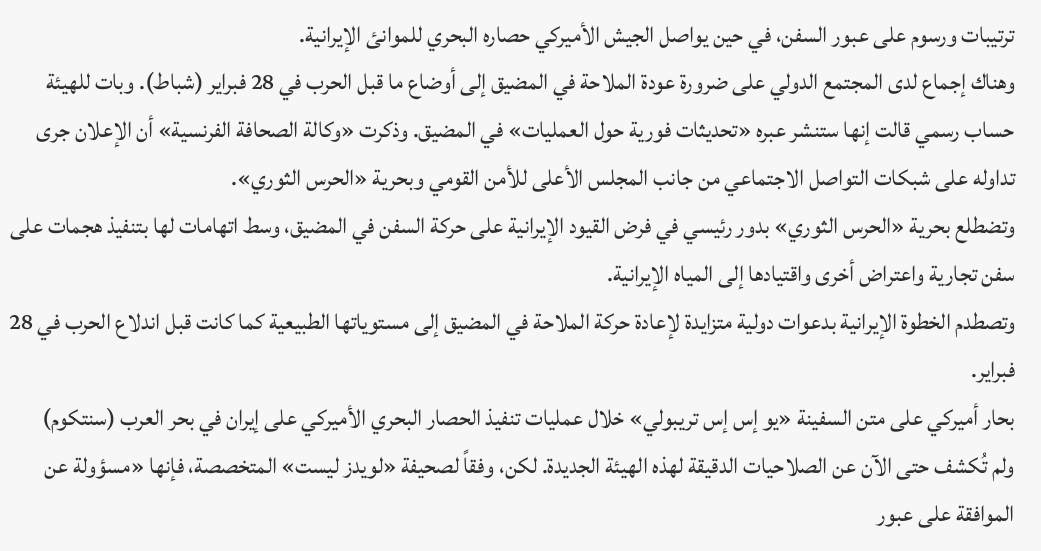ترتيبات ورسوم على عبور السفن، في حين يواصل الجيش الأميركي حصاره البحري للموانئ الإيرانية.
وهناك إجماع لدى المجتمع الدولي على ضرورة عودة الملاحة في المضيق إلى أوضاع ما قبل الحرب في 28 فبراير (شباط). وبات للهيئة حساب رسمي قالت إنها ستنشر عبره «تحديثات فورية حول العمليات» في المضيق. وذكرت «وكالة الصحافة الفرنسية» أن الإعلان جرى تداوله على شبكات التواصل الاجتماعي من جانب المجلس الأعلى للأمن القومي وبحرية «الحرس الثوري».
وتضطلع بحرية «الحرس الثوري» بدور رئيسي في فرض القيود الإيرانية على حركة السفن في المضيق، وسط اتهامات لها بتنفيذ هجمات على سفن تجارية واعتراض أخرى واقتيادها إلى المياه الإيرانية.
وتصطدم الخطوة الإيرانية بدعوات دولية متزايدة لإعادة حركة الملاحة في المضيق إلى مستوياتها الطبيعية كما كانت قبل اندلاع الحرب في 28 فبراير.
بحار أميركي على متن السفينة «يو إس إس تريبولي» خلال عمليات تنفيذ الحصار البحري الأميركي على إيران في بحر العرب (سنتكوم)
ولم تُكشف حتى الآن عن الصلاحيات الدقيقة لهذه الهيئة الجديدة. لكن، وفقاً لصحيفة «لويدز ليست» المتخصصة، فإنها «مسؤولة عن الموافقة على عبور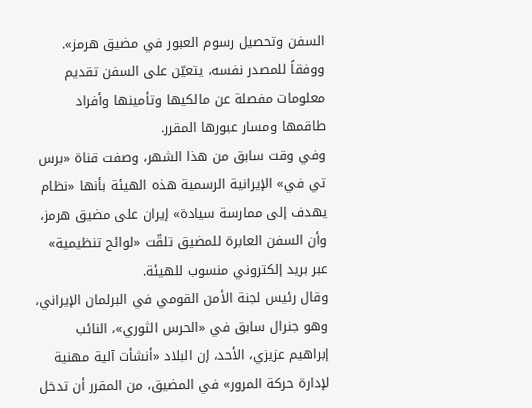السفن وتحصيل رسوم العبور في مضيق هرمز».
ووفقاً للمصدر نفسه، يتعيّن على السفن تقديم معلومات مفصلة عن مالكيها وتأمينها وأفراد طاقمها ومسار عبورها المقرر.
وفي وقت سابق من هذا الشهر، وصفت قناة «برس تي في» الإيرانية الرسمية هذه الهيئة بأنها «نظام يهدف إلى ممارسة سيادة» إيران على مضيق هرمز، وأن السفن العابرة للمضيق تلقّت «لوائح تنظيمية» عبر بريد إلكتروني منسوب للهيئة.
وقال رئيس لجنة الأمن القومي في البرلمان الإيراني، وهو جنرال سابق في «الحرس الثوري»، النائب إبراهيم عزيزي، الأحد، إن البلاد «أنشأت آلية مهنية لإدارة حركة المرور» في المضيق، من المقرر أن تدخل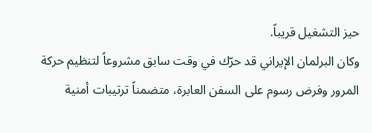حيز التشغيل قريباً.
وكان البرلمان الإيراني قد حرّك في وقت سابق مشروعاً لتنظيم حركة المرور وفرض رسوم على السفن العابرة، متضمناً ترتيبات أمنية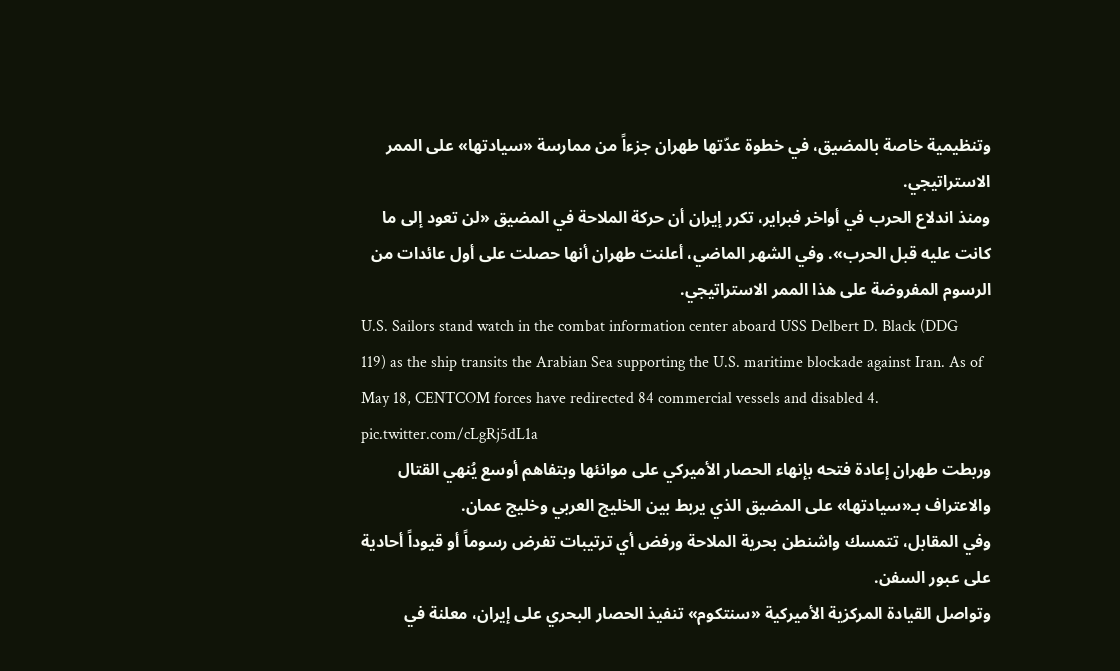وتنظيمية خاصة بالمضيق، في خطوة عدّتها طهران جزءاً من ممارسة «سيادتها» على الممر الاستراتيجي.
ومنذ اندلاع الحرب في أواخر فبراير، تكرر إيران أن حركة الملاحة في المضيق «لن تعود إلى ما كانت عليه قبل الحرب». وفي الشهر الماضي، أعلنت طهران أنها حصلت على أول عائدات من الرسوم المفروضة على هذا الممر الاستراتيجي.
U.S. Sailors stand watch in the combat information center aboard USS Delbert D. Black (DDG 119) as the ship transits the Arabian Sea supporting the U.S. maritime blockade against Iran. As of May 18, CENTCOM forces have redirected 84 commercial vessels and disabled 4. pic.twitter.com/cLgRj5dL1a
وربطت طهران إعادة فتحه بإنهاء الحصار الأميركي على موانئها وبتفاهم أوسع يُنهي القتال والاعتراف بـ«سيادتها» على المضيق الذي يربط بين الخليج العربي وخليج عمان.
وفي المقابل، تتمسك واشنطن بحرية الملاحة ورفض أي ترتيبات تفرض رسوماً أو قيوداً أحادية على عبور السفن.
وتواصل القيادة المركزية الأميركية «سنتكوم» تنفيذ الحصار البحري على إيران، معلنة في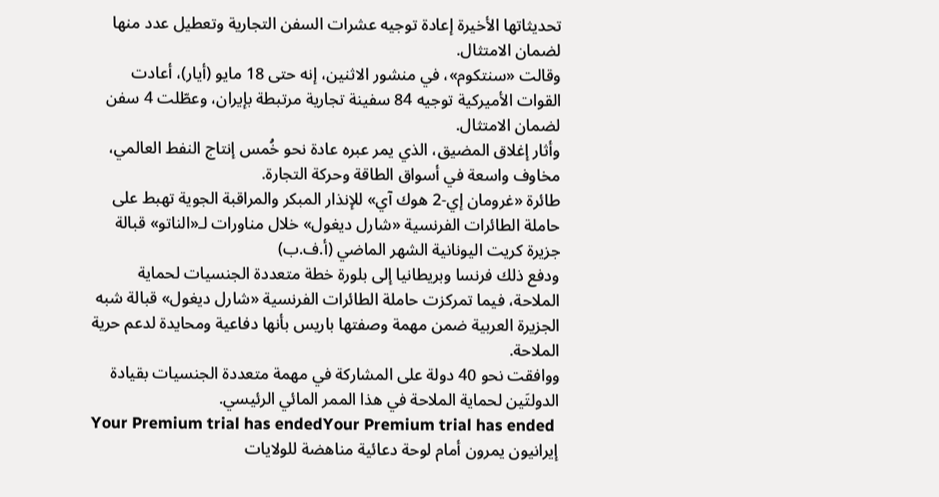تحديثاتها الأخيرة إعادة توجيه عشرات السفن التجارية وتعطيل عدد منها لضمان الامتثال.
وقالت «سنتكوم»، في منشور الاثنين، إنه حتى 18 مايو (أيار)، أعادت القوات الأميركية توجيه 84 سفينة تجارية مرتبطة بإيران، وعطّلت 4 سفن لضمان الامتثال.
وأثار إغلاق المضيق، الذي يمر عبره عادة نحو خُمس إنتاج النفط العالمي، مخاوف واسعة في أسواق الطاقة وحركة التجارة.
طائرة «غرومان إي-2 هوك آي» للإنذار المبكر والمراقبة الجوية تهبط على حاملة الطائرات الفرنسية «شارل ديغول» خلال مناورات لـ«الناتو» قبالة جزيرة كريت اليونانية الشهر الماضي (أ.ف.ب)
ودفع ذلك فرنسا وبريطانيا إلى بلورة خطة متعددة الجنسيات لحماية الملاحة، فيما تمركزت حاملة الطائرات الفرنسية «شارل ديغول» قبالة شبه الجزيرة العربية ضمن مهمة وصفتها باريس بأنها دفاعية ومحايدة لدعم حرية الملاحة.
ووافقت نحو 40 دولة على المشاركة في مهمة متعددة الجنسيات بقيادة الدولتَين لحماية الملاحة في هذا الممر المائي الرئيسي.
Your Premium trial has endedYour Premium trial has ended
إيرانيون يمرون أمام لوحة دعائية مناهضة للولايات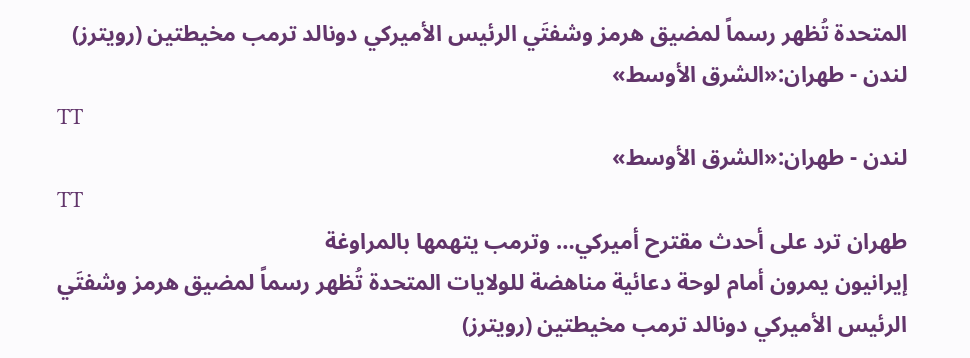المتحدة تُظهر رسماً لمضيق هرمز وشفتَي الرئيس الأميركي دونالد ترمب مخيطتين (رويترز)
لندن - طهران:«الشرق الأوسط»
TT
لندن - طهران:«الشرق الأوسط»
TT
طهران ترد على أحدث مقترح أميركي… وترمب يتهمها بالمراوغة
إيرانيون يمرون أمام لوحة دعائية مناهضة للولايات المتحدة تُظهر رسماً لمضيق هرمز وشفتَي الرئيس الأميركي دونالد ترمب مخيطتين (رويترز)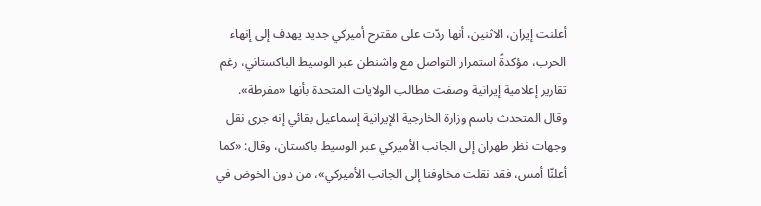أعلنت إيران، الاثنين، أنها ردّت على مقترح أميركي جديد يهدف إلى إنهاء الحرب، مؤكدةً استمرار التواصل مع واشنطن عبر الوسيط الباكستاني، رغم تقارير إعلامية إيرانية وصفت مطالب الولايات المتحدة بأنها «مفرطة».
وقال المتحدث باسم وزارة الخارجية الإيرانية إسماعيل بقائي إنه جرى نقل وجهات نظر طهران إلى الجانب الأميركي عبر الوسيط باكستان، وقال: «كما أعلنّا أمس، فقد نقلت مخاوفنا إلى الجانب الأميركي»، من دون الخوض في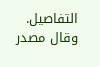التفاصيل.
وقال مصدر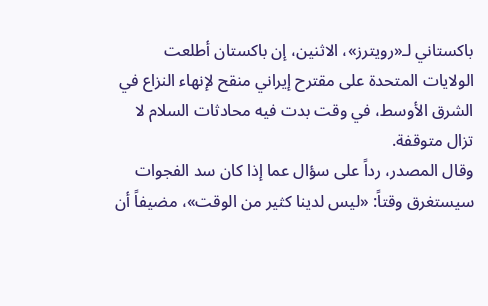باكستاني لـ«رويترز»، الاثنين، إن باكستان أطلعت الولايات المتحدة على مقترح إيراني منقح لإنهاء النزاع في الشرق الأوسط، في وقت بدت فيه محادثات السلام لا تزال متوقفة.
وقال المصدر، رداً على سؤال عما إذا كان سد الفجوات سيستغرق وقتاً: «ليس لدينا كثير من الوقت»، مضيفاً أن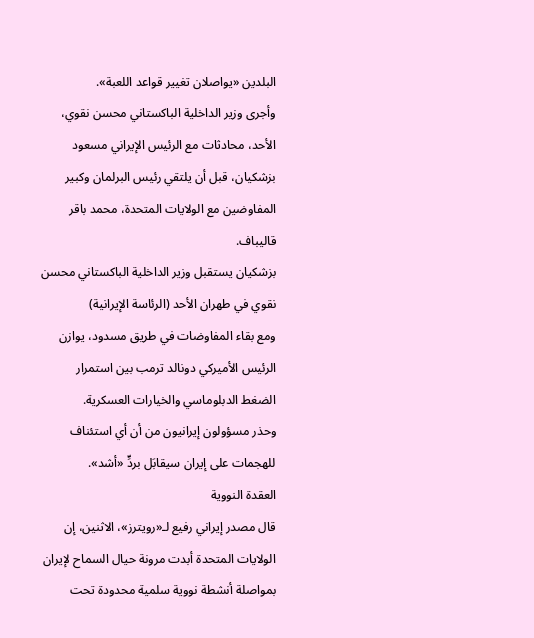البلدين «يواصلان تغيير قواعد اللعبة».
وأجرى وزير الداخلية الباكستاني محسن نقوي، الأحد، محادثات مع الرئيس الإيراني مسعود بزشكيان، قبل أن يلتقي رئيس البرلمان وكبير المفاوضين مع الولايات المتحدة، محمد باقر قاليباف.
بزشكيان يستقبل وزير الداخلية الباكستاني محسن نقوي في طهران الأحد (الرئاسة الإيرانية)
ومع بقاء المفاوضات في طريق مسدود، يوازن الرئيس الأميركي دونالد ترمب بين استمرار الضغط الدبلوماسي والخيارات العسكرية.
وحذر مسؤولون إيرانيون من أن أي استئناف للهجمات على إيران سيقابَل بردٍّ «أشد».
العقدة النووية
قال مصدر إيراني رفيع لـ«رويترز»، الاثنين، إن الولايات المتحدة أبدت مرونة حيال السماح لإيران بمواصلة أنشطة نووية سلمية محدودة تحت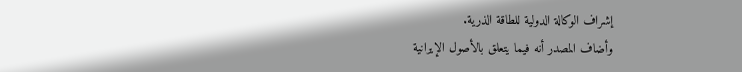إشراف الوكالة الدولية للطاقة الذرية.
وأضاف المصدر أنه فيما يتعلق بالأصول الإيرانية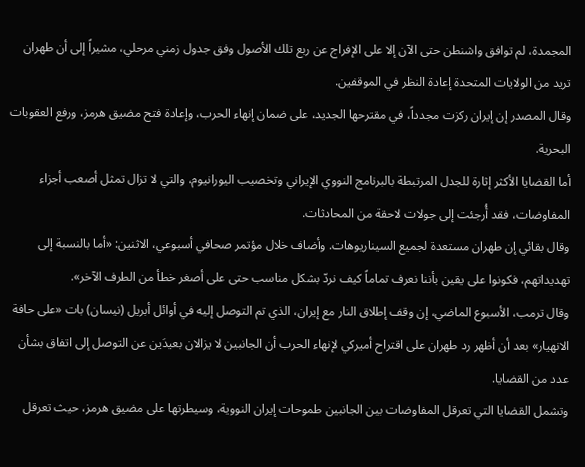المجمدة، لم توافق واشنطن حتى الآن إلا على الإفراج عن ربع تلك الأصول وفق جدول زمني مرحلي، مشيراً إلى أن طهران تريد من الولايات المتحدة إعادة النظر في الموقفين.
وقال المصدر إن إيران ركزت مجدداً، في مقترحها الجديد، على ضمان إنهاء الحرب، وإعادة فتح مضيق هرمز، ورفع العقوبات البحرية.
أما القضايا الأكثر إثارة للجدل المرتبطة بالبرنامج النووي الإيراني وتخصيب اليورانيوم، والتي لا تزال تمثل أصعب أجزاء المفاوضات، فقد أُرجئت إلى جولات لاحقة من المحادثات.
وقال بقائي إن طهران مستعدة لجميع السيناريوهات. وأضاف خلال مؤتمر صحافي أسبوعي، الاثنين: «أما بالنسبة إلى تهديداتهم، فكونوا على يقين بأننا نعرف تماماً كيف نردّ بشكل مناسب حتى على أصغر خطأ من الطرف الآخر».
وقال ترمب، الأسبوع الماضي، إن وقف إطلاق النار مع إيران، الذي تم التوصل إليه في أوائل أبريل (نيسان) بات «على حافة الانهيار» بعد أن أظهر رد طهران على اقتراح أميركي لإنهاء الحرب أن الجانبين لا يزالان بعيدَين عن التوصل إلى اتفاق بشأن عدد من القضايا.
وتشمل القضايا التي تعرقل المفاوضات بين الجانبين طموحات إيران النووية، وسيطرتها على مضيق هرمز، حيث تعرقل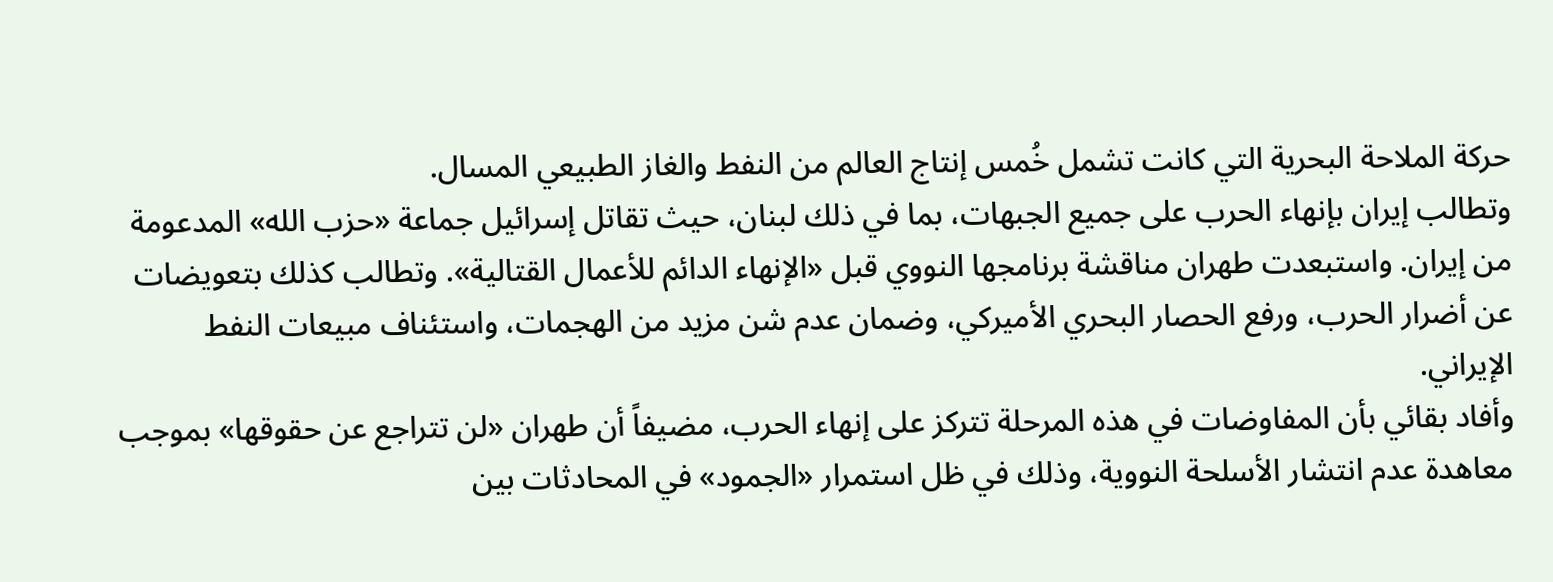حركة الملاحة البحرية التي كانت تشمل خُمس إنتاج العالم من النفط والغاز الطبيعي المسال.
وتطالب إيران بإنهاء الحرب على جميع الجبهات، بما في ذلك لبنان، حيث تقاتل إسرائيل جماعة «حزب الله» المدعومة من إيران. واستبعدت طهران مناقشة برنامجها النووي قبل «الإنهاء الدائم للأعمال القتالية». وتطالب كذلك بتعويضات عن أضرار الحرب، ورفع الحصار البحري الأمیركي، وضمان عدم شن مزيد من الهجمات، واستئناف مبيعات النفط الإيراني.
وأفاد بقائي بأن المفاوضات في هذه المرحلة تتركز على إنهاء الحرب، مضيفاً أن طهران «لن تتراجع عن حقوقها» بموجب معاهدة عدم انتشار الأسلحة النووية، وذلك في ظل استمرار «الجمود» في المحادثات بين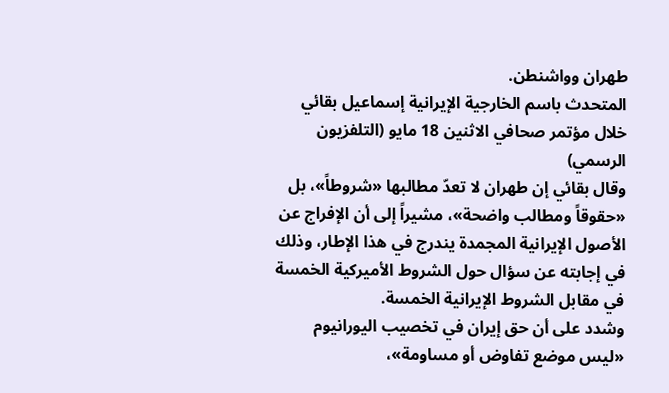طهران وواشنطن.
المتحدث باسم الخارجية الإيرانية إسماعيل بقائي خلال مؤتمر صحافي الاثنين 18 مايو (التلفزيون الرسمي)
وقال بقائي إن طهران لا تعدّ مطالبها «شروطاً»، بل «حقوقاً ومطالب واضحة»، مشيراً إلى أن الإفراج عن الأصول الإيرانية المجمدة يندرج في هذا الإطار، وذلك في إجابته عن سؤال حول الشروط الأميركية الخمسة في مقابل الشروط الإيرانية الخمسة.
وشدد على أن حق إيران في تخصيب اليورانيوم «ليس موضع تفاوض أو مساومة»،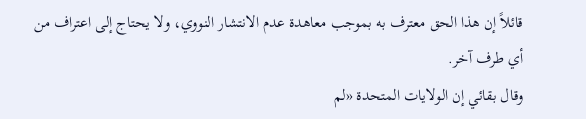قائلاً إن هذا الحق معترف به بموجب معاهدة عدم الانتشار النووي، ولا يحتاج إلى اعتراف من أي طرف آخر.
وقال بقائي إن الولايات المتحدة «لم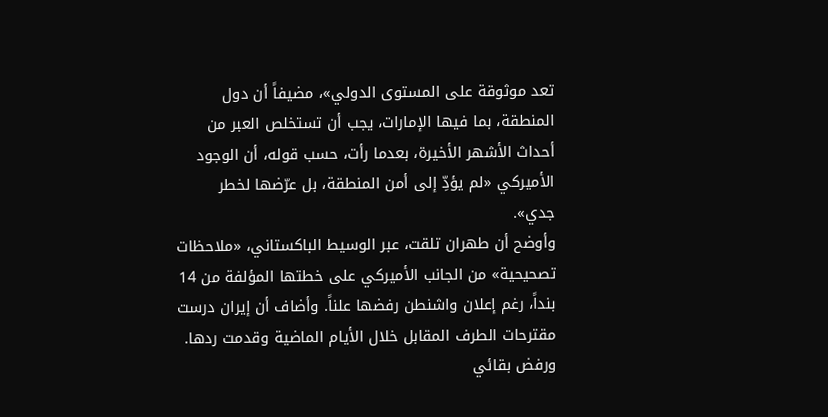تعد موثوقة على المستوى الدولي»، مضيفاً أن دول المنطقة، بما فيها الإمارات، يجب أن تستخلص العبر من أحداث الأشهر الأخيرة، بعدما رأت، حسب قوله، أن الوجود الأميركي «لم يؤدِّ إلى أمن المنطقة، بل عرّضها لخطر جدي».
وأوضح أن طهران تلقت، عبر الوسيط الباكستاني، «ملاحظات تصحيحية» من الجانب الأميركي على خطتها المؤلفة من 14 بنداً، رغم إعلان واشنطن رفضها علناً. وأضاف أن إيران درست مقترحات الطرف المقابل خلال الأيام الماضية وقدمت ردها.
ورفض بقائي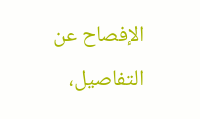الإفصاح عن التفاصيل،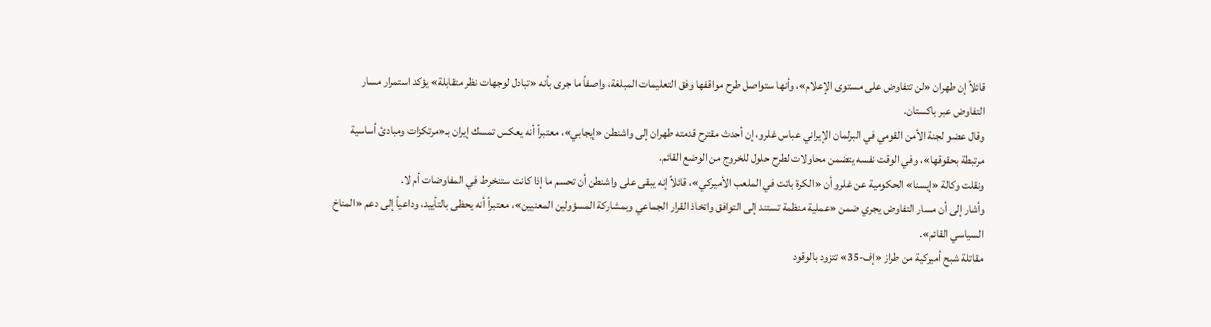قائلاً إن طهران «لن تتفاوض على مستوى الإعلام»، وأنها ستواصل طرح مواقفها وفق التعليمات المبلغة، واصفاً ما جرى بأنه «تبادل لوجهات نظر متقابلة» يؤكد استمرار مسار التفاوض عبر باكستان.
وقال عضو لجنة الأمن القومي في البرلمان الإيراني عباس غلرو، إن أحدث مقترح قدمته طهران إلى واشنطن «إيجابي»، معتبراً أنه يعكس تمسك إيران بـ«مرتكزات ومبادئ أساسية مرتبطة بحقوقها»، وفي الوقت نفسه يتضمن محاولات لطرح حلول للخروج من الوضع القائم.
ونقلت وكالة «إيسنا» الحكومية عن غلرو أن «الكرة باتت في الملعب الأميركي»، قائلاً إنه يبقى على واشنطن أن تحسم ما إذا كانت ستنخرط في المفاوضات أم لا.
وأشار إلى أن مسار التفاوض يجري ضمن «عملية منظمة تستند إلى التوافق واتخاذ القرار الجماعي وبمشاركة المسؤولين المعنيين»، معتبراً أنه يحظى بالتأييد، وداعياً إلى دعم «المناخ السياسي القائم».
مقاتلة شبح أميركية من طراز «إف-35» تتزود بالوقود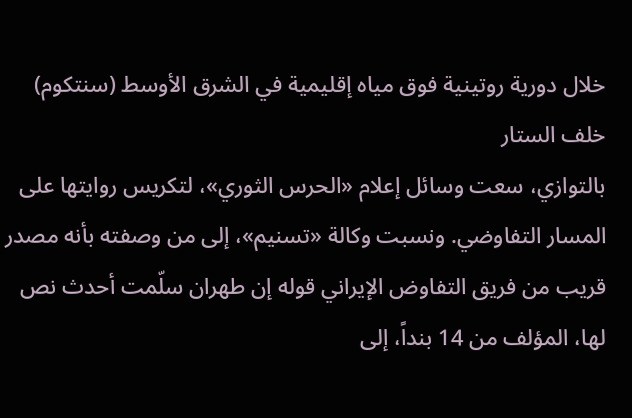خلال دورية روتينية فوق مياه إقليمية في الشرق الأوسط (سنتكوم)
خلف الستار
بالتوازي، سعت وسائل إعلام «الحرس الثوري»، لتكريس روايتها على المسار التفاوضي. ونسبت وكالة «تسنيم»، إلى من وصفته بأنه مصدر قريب من فريق التفاوض الإيراني قوله إن طهران سلّمت أحدث نص لها، المؤلف من 14 بنداً، إلى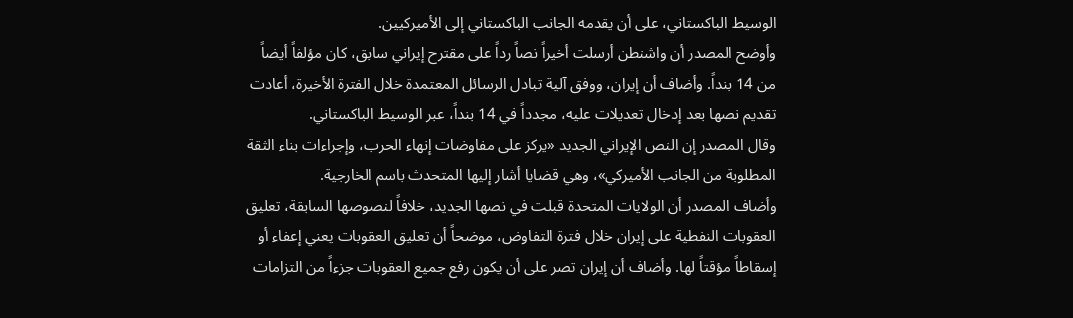الوسيط الباكستاني، على أن يقدمه الجانب الباكستاني إلى الأميركيين.
وأوضح المصدر أن واشنطن أرسلت أخيراً نصاً رداً على مقترح إيراني سابق، كان مؤلفاً أيضاً من 14 بنداً. وأضاف أن إيران، ووفق آلية تبادل الرسائل المعتمدة خلال الفترة الأخيرة، أعادت تقديم نصها بعد إدخال تعديلات عليه، مجدداً في 14 بنداً، عبر الوسيط الباكستاني.
وقال المصدر إن النص الإيراني الجديد «يركز على مفاوضات إنهاء الحرب، وإجراءات بناء الثقة المطلوبة من الجانب الأميركي»، وهي قضايا أشار إليها المتحدث باسم الخارجية.
وأضاف المصدر أن الولايات المتحدة قبلت في نصها الجديد، خلافاً لنصوصها السابقة، تعليق العقوبات النفطية على إيران خلال فترة التفاوض، موضحاً أن تعليق العقوبات يعني إعفاء أو إسقاطاً مؤقتاً لها. وأضاف أن إيران تصر على أن يكون رفع جميع العقوبات جزءاً من التزامات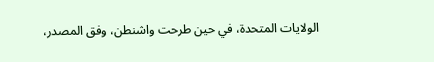الولايات المتحدة، في حين طرحت واشنطن، وفق المصدر،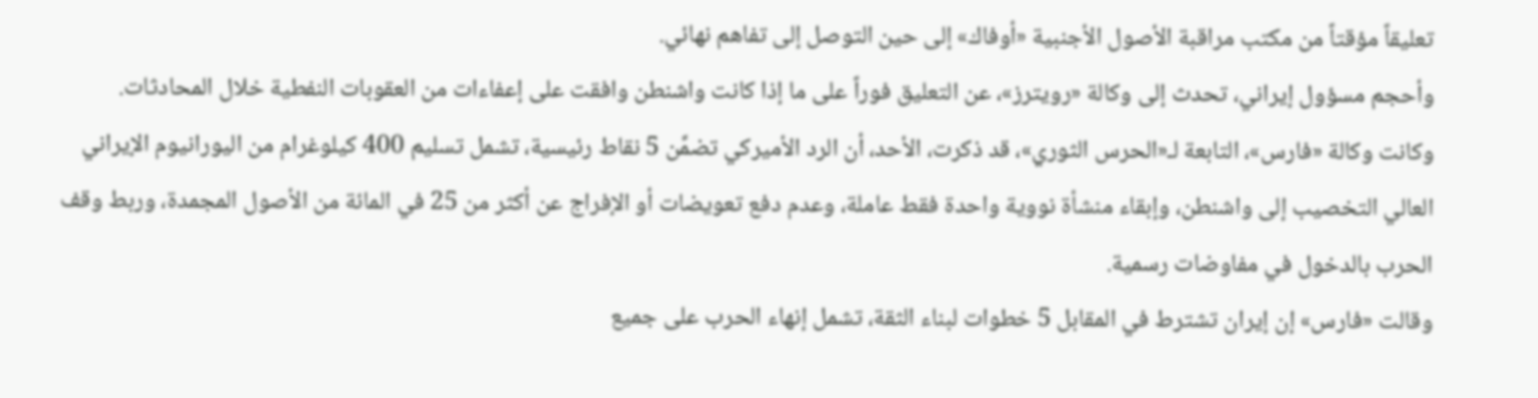تعليقاً مؤقتاً من مكتب مراقبة الأصول الأجنبية «أوفاك» إلى حين التوصل إلى تفاهم نهائي.
وأحجم مسؤول إيراني، تحدث إلى وكالة «رويترز»، عن التعليق فوراً على ما إذا كانت واشنطن وافقت على إعفاءات من العقوبات النفطية خلال المحادثات.
وكانت وكالة «فارس»، التابعة لـ«الحرس الثوري»، قد ذكرت، الأحد، أن الرد الأميركي تضمَّن 5 نقاط رئيسية، تشمل تسليم 400 كيلوغرام من اليورانيوم الإيراني العالي التخصيب إلى واشنطن، وإبقاء منشأة نووية واحدة فقط عاملة، وعدم دفع تعويضات أو الإفراج عن أكثر من 25 في المائة من الأصول المجمدة، وربط وقف الحرب بالدخول في مفاوضات رسمية.
وقالت «فارس» إن إيران تشترط في المقابل 5 خطوات لبناء الثقة، تشمل إنهاء الحرب على جميع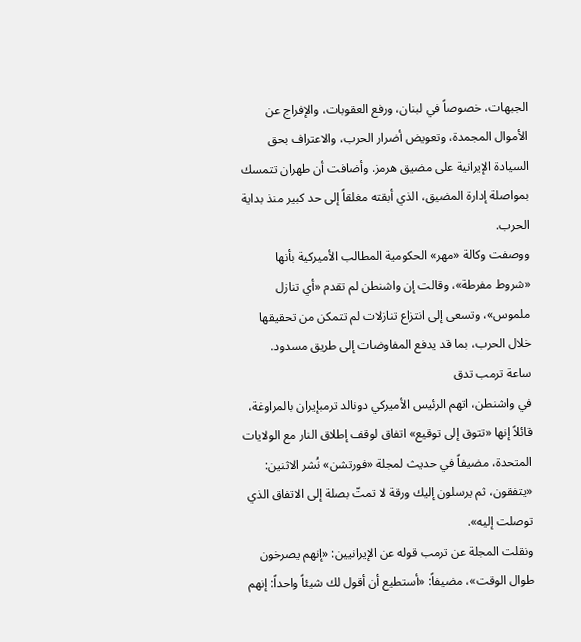الجبهات، خصوصاً في لبنان، ورفع العقوبات، والإفراج عن الأموال المجمدة، وتعويض أضرار الحرب، والاعتراف بحق السيادة الإيرانية على مضيق هرمز. وأضافت أن طهران تتمسك بمواصلة إدارة المضيق، الذي أبقته مغلقاً إلى حد كبير منذ بداية الحرب.
ووصفت وكالة «مهر» الحكومية المطالب الأميركية بأنها «شروط مفرطة»، وقالت إن واشنطن لم تقدم «أي تنازل ملموس»، وتسعى إلى انتزاع تنازلات لم تتمكن من تحقيقها خلال الحرب، بما قد يدفع المفاوضات إلى طريق مسدود.
ساعة ترمب تدق
في واشنطن، اتهم الرئيس الأميركي دونالد ترمبإيران بالمراوغة، قائلاً إنها «تتوق إلى توقيع» اتفاق لوقف إطلاق النار مع الولايات المتحدة، مضيفاً في حديث لمجلة «فورتشن» نُشر الاثنين: «يتفقون، ثم يرسلون إليك ورقة لا تمتّ بصلة إلى الاتفاق الذي توصلت إليه».
ونقلت المجلة عن ترمب قوله عن الإيرانيين: «إنهم يصرخون طوال الوقت»، مضيفاً: «أستطيع أن أقول لك شيئاً واحداً: إنهم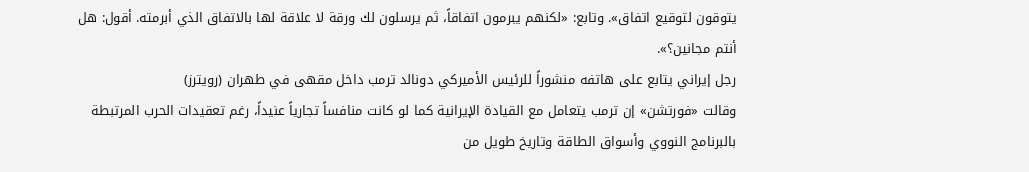يتوقون لتوقيع اتفاق». وتابع: «لكنهم يبرمون اتفاقاً، ثم يرسلون لك ورقة لا علاقة لها بالاتفاق الذي أبرمته. أقول: هل أنتم مجانين؟».
رجل إيراني يتابع على هاتفه منشوراً للرئيس الأميركي دونالد ترمب داخل مقهى في طهران (رويترز)
وقالت «فورتشن» إن ترمب يتعامل مع القيادة الإيرانية كما لو كانت منافساً تجارياً عنيداً، رغم تعقيدات الحرب المرتبطة بالبرنامج النووي وأسواق الطاقة وتاريخ طويل من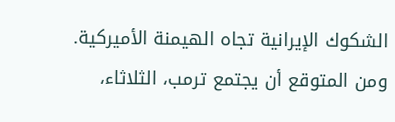الشكوك الإيرانية تجاه الهيمنة الأميركية.
ومن المتوقع أن يجتمع ترمب، الثلاثاء،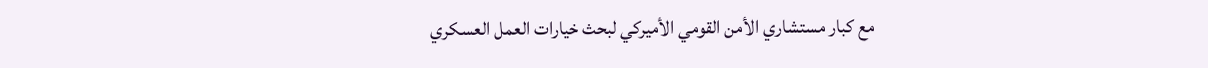مع كبار مستشاري الأمن القومي الأميركي لبحث خيارات العمل العسكري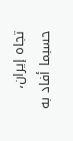تجاه إيران، حسبما أفاد به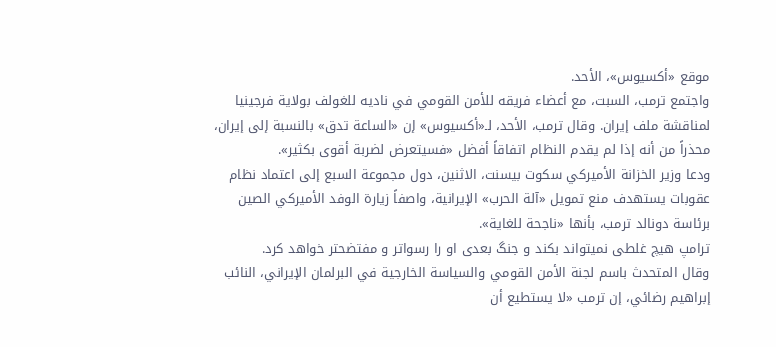موقع «أكسيوس»، الأحد.
واجتمع ترمب، السبت، مع أعضاء فريقه للأمن القومي في ناديه للغولف بولاية فرجينيا لمناقشة ملف إيران. وقال ترمب، الأحد، لـ«أكسيوس» إن «الساعة تدق» بالنسبة إلى إيران، محذراً من أنه إذا لم يقدم النظام اتفاقاً أفضل «فسيتعرض لضربة أقوى بكثير».
ودعا وزير الخزانة الأميركي سكوت بيسنت، الاثنين، دول مجموعة السبع إلى اعتماد نظام عقوبات يستهدف منع تمويل «آلة الحرب» الإيرانية، واصفاً زيارة الوفد الأميركي الصين برئاسة دونالد ترمب، بأنها «ناجحة للغاية».
ترامپ هیچ غلطی نمیتواند بکند و جنگ بعدی او را رسواتر و مفتضحتر خواهد کرد.
وقال المتحدث باسم لجنة الأمن القومي والسياسة الخارجية في البرلمان الإيراني، النائب إبراهيم رضائي، إن ترمب «لا يستطيع أن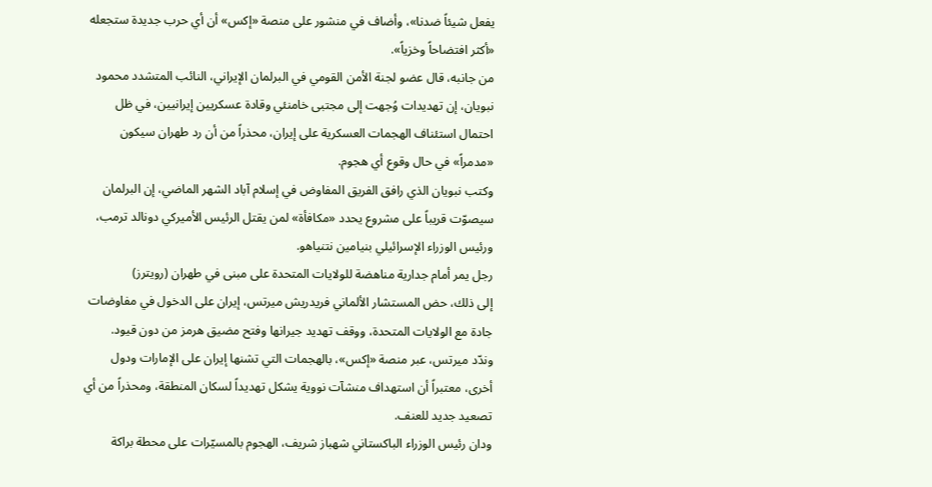يفعل شيئاً ضدنا»، وأضاف في منشور على منصة «إكس» أن أي حرب جديدة ستجعله «أكثر افتضاحاً وخزياً».
من جانبه، قال عضو لجنة الأمن القومي في البرلمان الإيراني، النائب المتشدد محمود نبويان، إن تهديدات وُجهت إلى مجتبى خامنئي وقادة عسكريين إيرانيين، في ظل احتمال استئناف الهجمات العسكرية على إيران، محذراً من أن رد طهران سيكون «مدمراً» في حال وقوع أي هجوم.
وكتب نبويان الذي رافق الفريق المفاوض في إسلام آباد الشهر الماضي، إن البرلمان سيصوّت قريباً على مشروع يحدد «مكافأة» لمن يقتل الرئيس الأميركي دونالد ترمب، ورئيس الوزراء الإسرائيلي بنيامين نتنياهو.
رجل يمر أمام جدارية مناهضة للولايات المتحدة على مبنى في طهران (رويترز)
إلى ذلك، حض المستشار الألماني فريدريش ميرتس، إيران على الدخول في مفاوضات جادة مع الولايات المتحدة، ووقف تهديد جيرانها وفتح مضيق هرمز من دون قيود.
وندّد ميرتس، عبر منصة «إكس»، بالهجمات التي تشنها إيران على الإمارات ودول أخرى، معتبراً أن استهداف منشآت نووية يشكل تهديداً لسكان المنطقة، ومحذراً من أي تصعيد جديد للعنف.
ودان رئيس الوزراء الباكستاني شهباز شريف، الهجوم بالمسيّرات على محطة براكة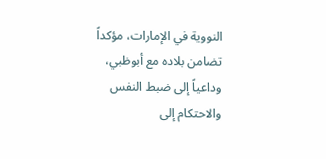النووية في الإمارات، مؤكداً تضامن بلاده مع أبوظبي، وداعياً إلى ضبط النفس والاحتكام إلى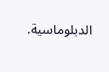الدبلوماسية.